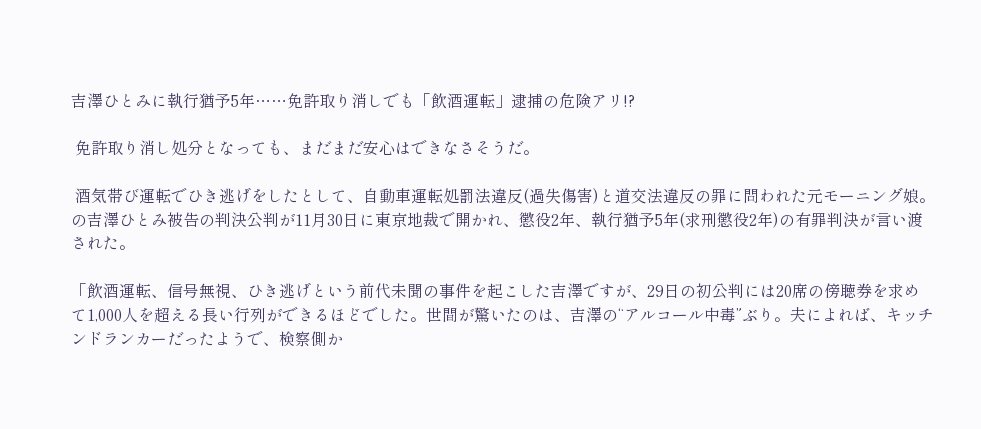吉澤ひとみに執行猶予5年……免許取り消しでも「飲酒運転」逮捕の危険アリ!?

 免許取り消し処分となっても、まだまだ安心はできなさそうだ。

 酒気帯び運転でひき逃げをしたとして、自動車運転処罰法違反(過失傷害)と道交法違反の罪に問われた元モーニング娘。の吉澤ひとみ被告の判決公判が11月30日に東京地裁で開かれ、懲役2年、執行猶予5年(求刑懲役2年)の有罪判決が言い渡された。

「飲酒運転、信号無視、ひき逃げという前代未聞の事件を起こした吉澤ですが、29日の初公判には20席の傍聴券を求めて1,000人を超える長い行列ができるほどでした。世間が驚いたのは、吉澤の“アルコール中毒”ぶり。夫によれば、キッチンドランカーだったようで、検察側か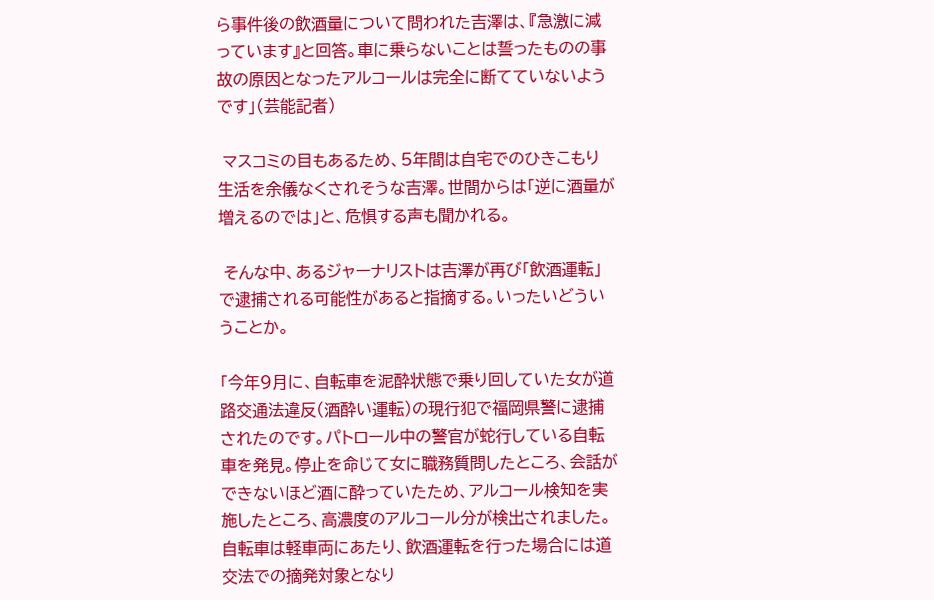ら事件後の飲酒量について問われた吉澤は、『急激に減っています』と回答。車に乗らないことは誓ったものの事故の原因となったアルコールは完全に断てていないようです」(芸能記者)

 マスコミの目もあるため、5年間は自宅でのひきこもり生活を余儀なくされそうな吉澤。世間からは「逆に酒量が増えるのでは」と、危惧する声も聞かれる。

 そんな中、あるジャーナリストは吉澤が再び「飲酒運転」で逮捕される可能性があると指摘する。いったいどういうことか。

「今年9月に、自転車を泥酔状態で乗り回していた女が道路交通法違反(酒酔い運転)の現行犯で福岡県警に逮捕されたのです。パトロール中の警官が蛇行している自転車を発見。停止を命じて女に職務質問したところ、会話ができないほど酒に酔っていたため、アルコール検知を実施したところ、高濃度のアルコール分が検出されました。自転車は軽車両にあたり、飲酒運転を行った場合には道交法での摘発対象となり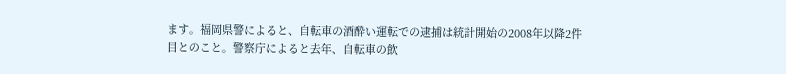ます。福岡県警によると、自転車の酒酔い運転での逮捕は統計開始の2008年以降2件目とのこと。警察庁によると去年、自転車の飲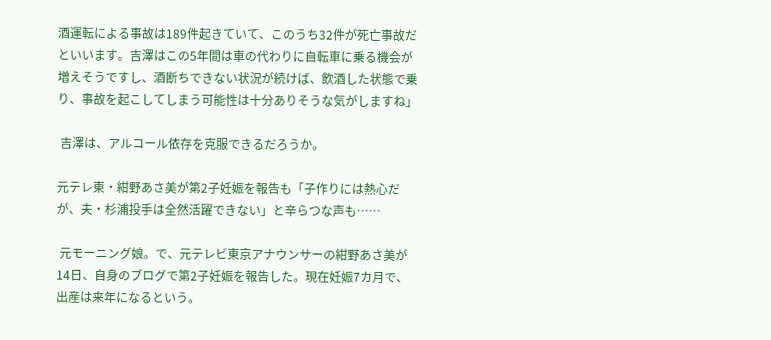酒運転による事故は189件起きていて、このうち32件が死亡事故だといいます。吉澤はこの5年間は車の代わりに自転車に乗る機会が増えそうですし、酒断ちできない状況が続けば、飲酒した状態で乗り、事故を起こしてしまう可能性は十分ありそうな気がしますね」

 吉澤は、アルコール依存を克服できるだろうか。

元テレ東・紺野あさ美が第2子妊娠を報告も「子作りには熱心だが、夫・杉浦投手は全然活躍できない」と辛らつな声も……

 元モーニング娘。で、元テレビ東京アナウンサーの紺野あさ美が14日、自身のブログで第2子妊娠を報告した。現在妊娠7カ月で、出産は来年になるという。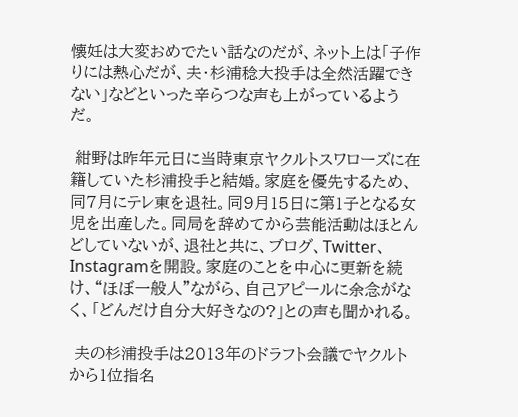懐妊は大変おめでたい話なのだが、ネット上は「子作りには熱心だが、夫・杉浦稔大投手は全然活躍できない」などといった辛らつな声も上がっているようだ。

 紺野は昨年元日に当時東京ヤクルトスワローズに在籍していた杉浦投手と結婚。家庭を優先するため、同7月にテレ東を退社。同9月15日に第1子となる女児を出産した。同局を辞めてから芸能活動はほとんどしていないが、退社と共に、ブログ、Twitter、Instagramを開設。家庭のことを中心に更新を続け、“ほぼ一般人”ながら、自己アピールに余念がなく、「どんだけ自分大好きなの?」との声も聞かれる。

 夫の杉浦投手は2013年のドラフト会議でヤクルトから1位指名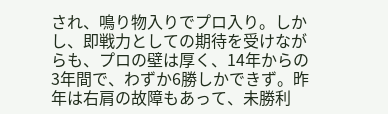され、鳴り物入りでプロ入り。しかし、即戦力としての期待を受けながらも、プロの壁は厚く、14年からの3年間で、わずか6勝しかできず。昨年は右肩の故障もあって、未勝利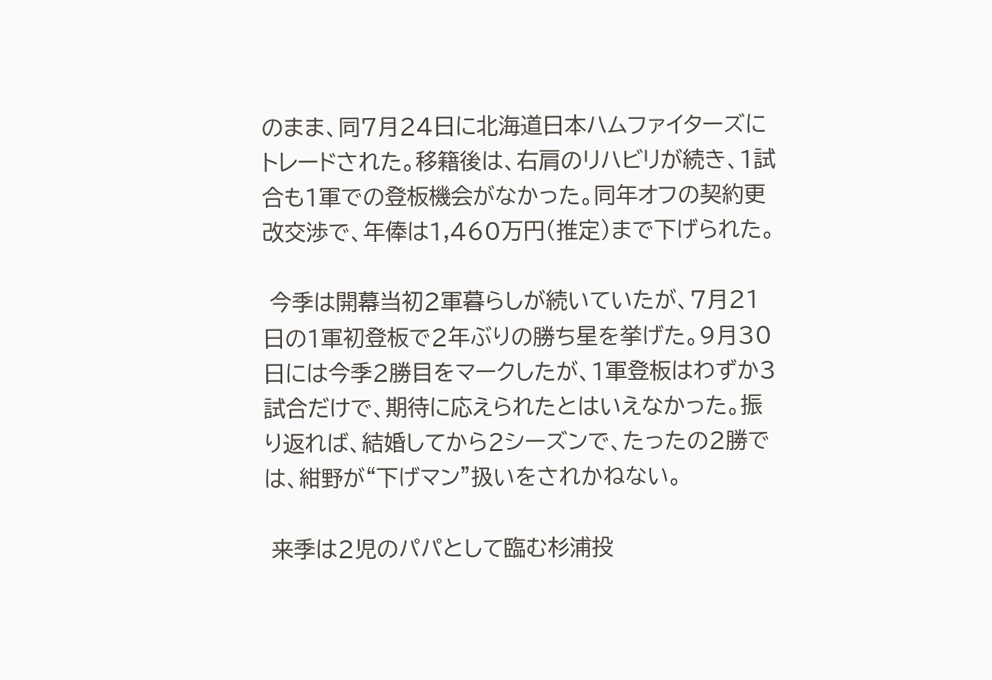のまま、同7月24日に北海道日本ハムファイターズにトレードされた。移籍後は、右肩のリハビリが続き、1試合も1軍での登板機会がなかった。同年オフの契約更改交渉で、年俸は1,460万円(推定)まで下げられた。

 今季は開幕当初2軍暮らしが続いていたが、7月21日の1軍初登板で2年ぶりの勝ち星を挙げた。9月30日には今季2勝目をマークしたが、1軍登板はわずか3試合だけで、期待に応えられたとはいえなかった。振り返れば、結婚してから2シーズンで、たったの2勝では、紺野が“下げマン”扱いをされかねない。

 来季は2児のパパとして臨む杉浦投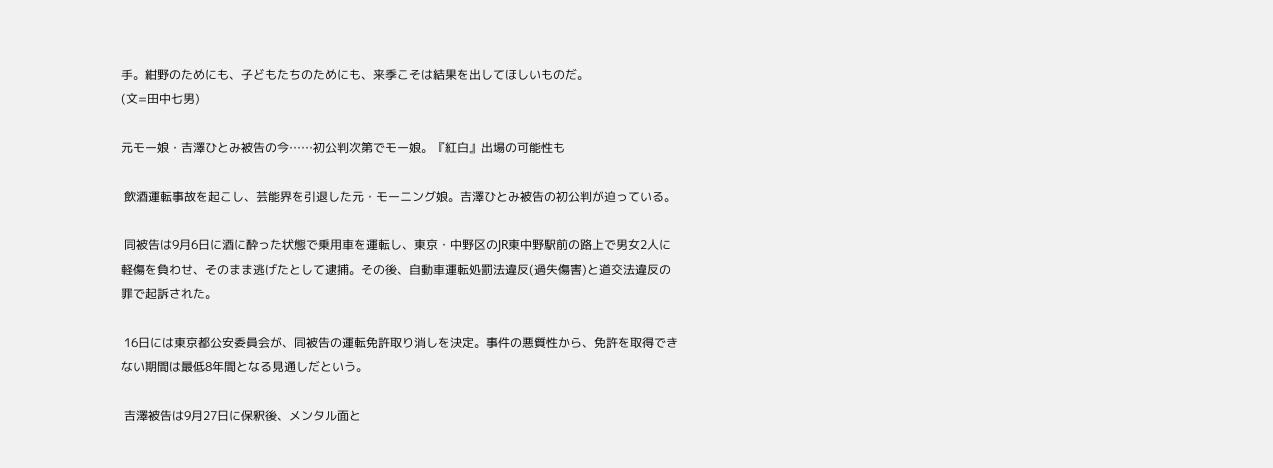手。紺野のためにも、子どもたちのためにも、来季こそは結果を出してほしいものだ。
(文=田中七男)

元モー娘・吉澤ひとみ被告の今……初公判次第でモー娘。『紅白』出場の可能性も

 飲酒運転事故を起こし、芸能界を引退した元・モーニング娘。吉澤ひとみ被告の初公判が迫っている。

 同被告は9月6日に酒に酔った状態で乗用車を運転し、東京・中野区のJR東中野駅前の路上で男女2人に軽傷を負わせ、そのまま逃げたとして逮捕。その後、自動車運転処罰法違反(過失傷害)と道交法違反の罪で起訴された。

 16日には東京都公安委員会が、同被告の運転免許取り消しを決定。事件の悪質性から、免許を取得できない期間は最低8年間となる見通しだという。

 吉澤被告は9月27日に保釈後、メンタル面と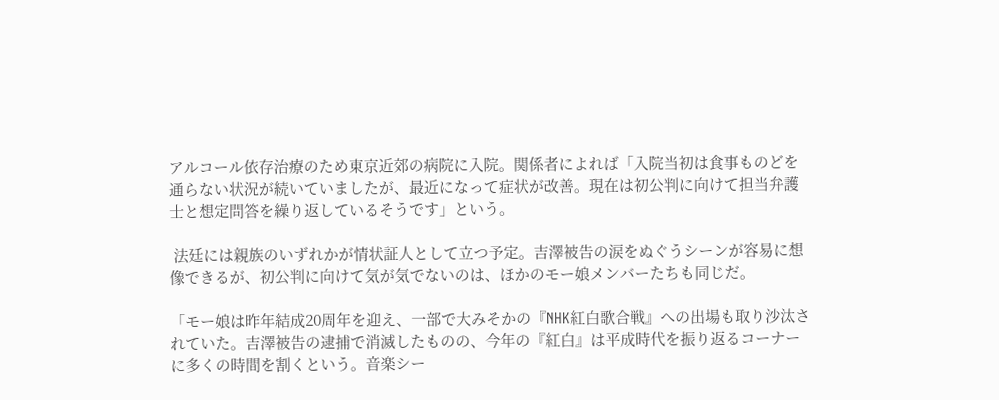アルコール依存治療のため東京近郊の病院に入院。関係者によれば「入院当初は食事ものどを通らない状況が続いていましたが、最近になって症状が改善。現在は初公判に向けて担当弁護士と想定問答を繰り返しているそうです」という。

 法廷には親族のいずれかが情状証人として立つ予定。吉澤被告の涙をぬぐうシーンが容易に想像できるが、初公判に向けて気が気でないのは、ほかのモー娘メンバーたちも同じだ。

「モー娘は昨年結成20周年を迎え、一部で大みそかの『NHK紅白歌合戦』への出場も取り沙汰されていた。吉澤被告の逮捕で消滅したものの、今年の『紅白』は平成時代を振り返るコーナーに多くの時間を割くという。音楽シー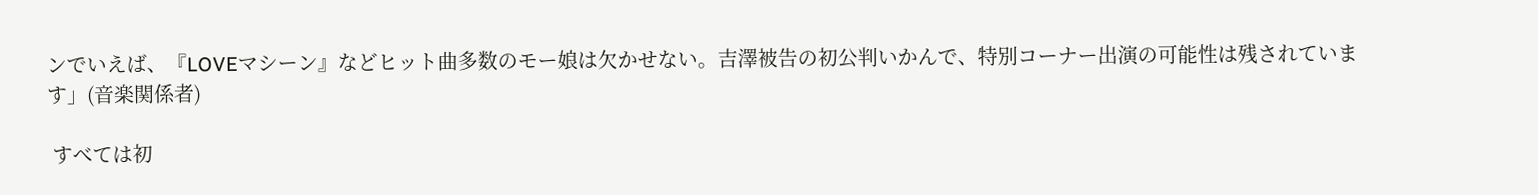ンでいえば、『LOVEマシーン』などヒット曲多数のモー娘は欠かせない。吉澤被告の初公判いかんで、特別コーナー出演の可能性は残されています」(音楽関係者)

 すべては初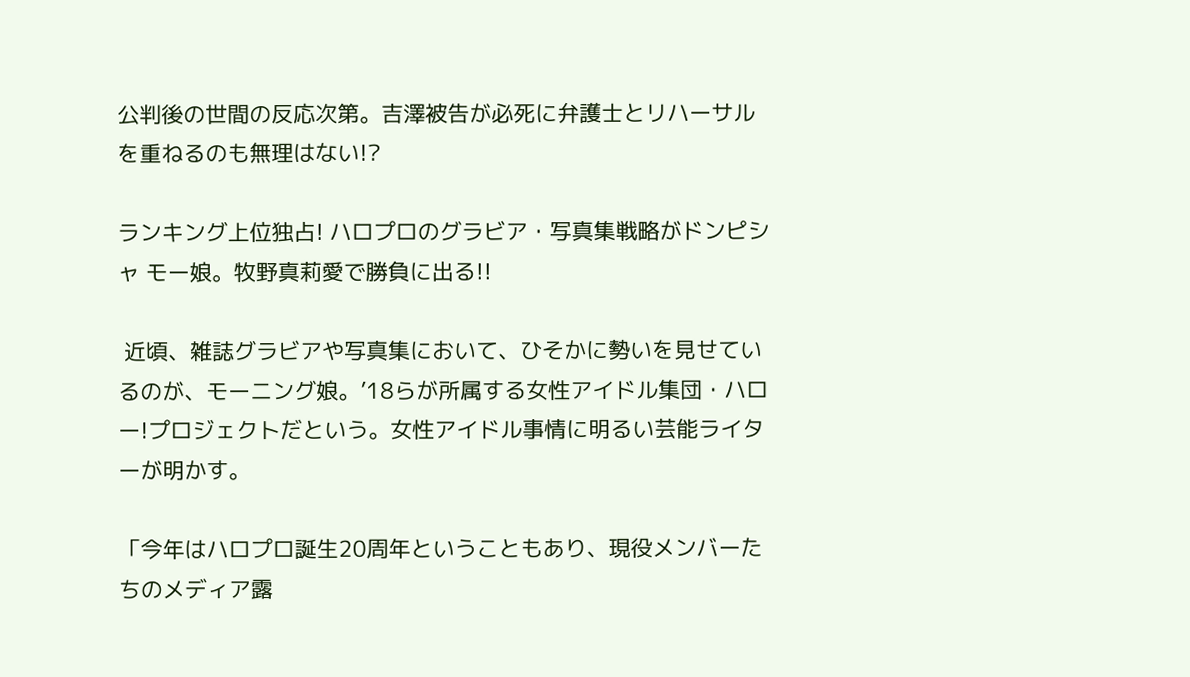公判後の世間の反応次第。吉澤被告が必死に弁護士とリハーサルを重ねるのも無理はない!?

ランキング上位独占! ハロプロのグラビア・写真集戦略がドンピシャ モー娘。牧野真莉愛で勝負に出る!!

 近頃、雑誌グラビアや写真集において、ひそかに勢いを見せているのが、モーニング娘。’18らが所属する女性アイドル集団・ハロー!プロジェクトだという。女性アイドル事情に明るい芸能ライターが明かす。

「今年はハロプロ誕生20周年ということもあり、現役メンバーたちのメディア露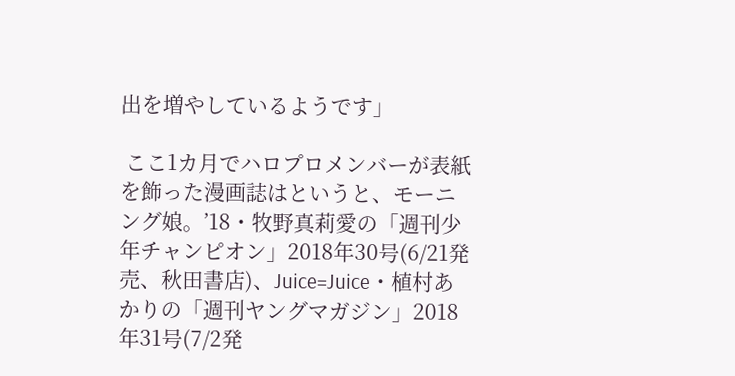出を増やしているようです」

 ここ1カ月でハロプロメンバーが表紙を飾った漫画誌はというと、モーニング娘。’18・牧野真莉愛の「週刊少年チャンピオン」2018年30号(6/21発売、秋田書店)、Juice=Juice・植村あかりの「週刊ヤングマガジン」2018年31号(7/2発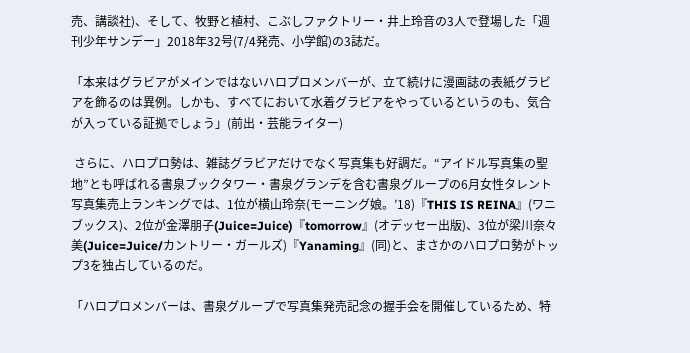売、講談社)、そして、牧野と植村、こぶしファクトリー・井上玲音の3人で登場した「週刊少年サンデー」2018年32号(7/4発売、小学館)の3誌だ。

「本来はグラビアがメインではないハロプロメンバーが、立て続けに漫画誌の表紙グラビアを飾るのは異例。しかも、すべてにおいて水着グラビアをやっているというのも、気合が入っている証拠でしょう」(前出・芸能ライター)

 さらに、ハロプロ勢は、雑誌グラビアだけでなく写真集も好調だ。“アイドル写真集の聖地”とも呼ばれる書泉ブックタワー・書泉グランデを含む書泉グループの6月女性タレント写真集売上ランキングでは、1位が横山玲奈(モーニング娘。’18)『THIS IS REINA』(ワニブックス)、2位が金澤朋子(Juice=Juice)『tomorrow』(オデッセー出版)、3位が梁川奈々美(Juice=Juice/カントリー・ガールズ)『Yanaming』(同)と、まさかのハロプロ勢がトップ3を独占しているのだ。

「ハロプロメンバーは、書泉グループで写真集発売記念の握手会を開催しているため、特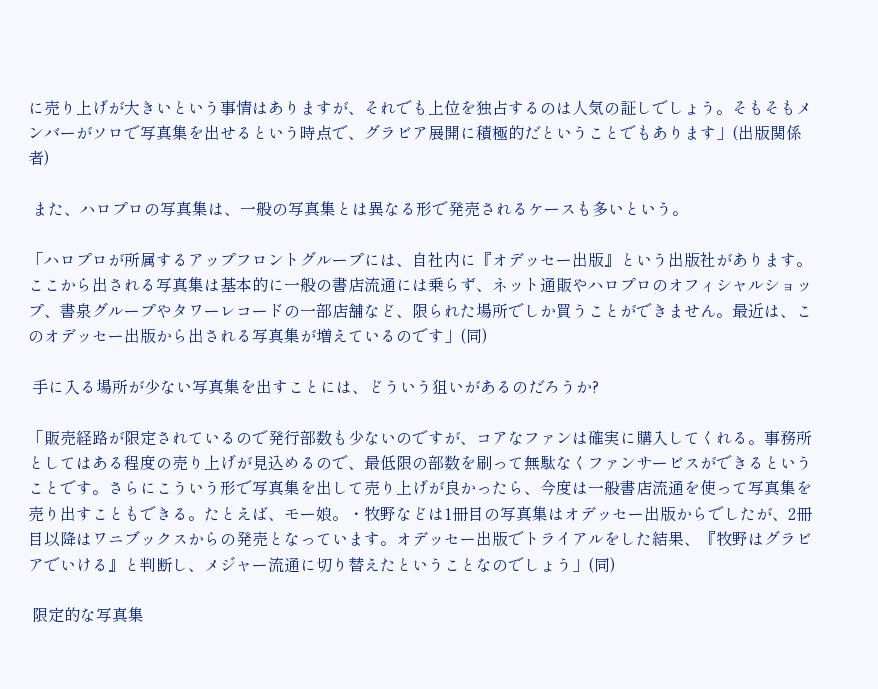に売り上げが大きいという事情はありますが、それでも上位を独占するのは人気の証しでしょう。そもそもメンバーがソロで写真集を出せるという時点で、グラビア展開に積極的だということでもあります」(出版関係者)

 また、ハロプロの写真集は、一般の写真集とは異なる形で発売されるケースも多いという。

「ハロプロが所属するアップフロントグループには、自社内に『オデッセー出版』という出版社があります。ここから出される写真集は基本的に一般の書店流通には乗らず、ネット通販やハロプロのオフィシャルショップ、書泉グループやタワーレコードの一部店舗など、限られた場所でしか買うことができません。最近は、このオデッセー出版から出される写真集が増えているのです」(同)

 手に入る場所が少ない写真集を出すことには、どういう狙いがあるのだろうか?

「販売経路が限定されているので発行部数も少ないのですが、コアなファンは確実に購入してくれる。事務所としてはある程度の売り上げが見込めるので、最低限の部数を刷って無駄なくファンサービスができるということです。さらにこういう形で写真集を出して売り上げが良かったら、今度は一般書店流通を使って写真集を売り出すこともできる。たとえば、モー娘。・牧野などは1冊目の写真集はオデッセー出版からでしたが、2冊目以降はワニブックスからの発売となっています。オデッセー出版でトライアルをした結果、『牧野はグラビアでいける』と判断し、メジャー流通に切り替えたということなのでしょう」(同)

 限定的な写真集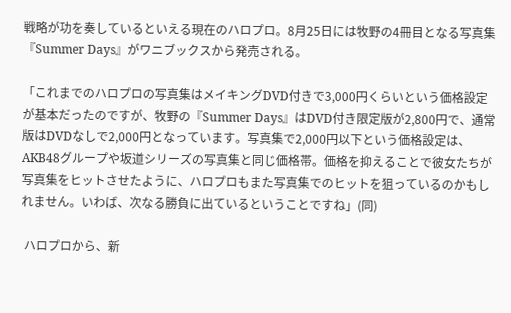戦略が功を奏しているといえる現在のハロプロ。8月25日には牧野の4冊目となる写真集『Summer Days』がワニブックスから発売される。

「これまでのハロプロの写真集はメイキングDVD付きで3,000円くらいという価格設定が基本だったのですが、牧野の『Summer Days』はDVD付き限定版が2,800円で、通常版はDVDなしで2,000円となっています。写真集で2,000円以下という価格設定は、AKB48グループや坂道シリーズの写真集と同じ価格帯。価格を抑えることで彼女たちが写真集をヒットさせたように、ハロプロもまた写真集でのヒットを狙っているのかもしれません。いわば、次なる勝負に出ているということですね」(同)

 ハロプロから、新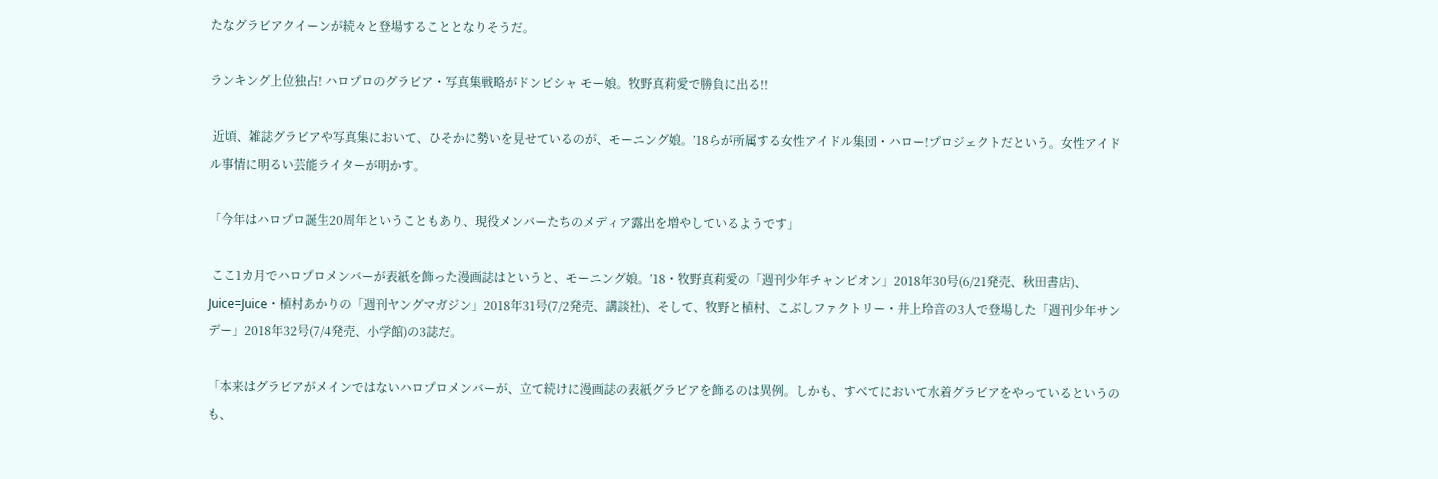たなグラビアクイーンが続々と登場することとなりそうだ。

ランキング上位独占! ハロプロのグラビア・写真集戦略がドンピシャ モー娘。牧野真莉愛で勝負に出る!!

 近頃、雑誌グラビアや写真集において、ひそかに勢いを見せているのが、モーニング娘。’18らが所属する女性アイドル集団・ハロー!プロジェクトだという。女性アイドル事情に明るい芸能ライターが明かす。

「今年はハロプロ誕生20周年ということもあり、現役メンバーたちのメディア露出を増やしているようです」

 ここ1カ月でハロプロメンバーが表紙を飾った漫画誌はというと、モーニング娘。’18・牧野真莉愛の「週刊少年チャンピオン」2018年30号(6/21発売、秋田書店)、Juice=Juice・植村あかりの「週刊ヤングマガジン」2018年31号(7/2発売、講談社)、そして、牧野と植村、こぶしファクトリー・井上玲音の3人で登場した「週刊少年サンデー」2018年32号(7/4発売、小学館)の3誌だ。

「本来はグラビアがメインではないハロプロメンバーが、立て続けに漫画誌の表紙グラビアを飾るのは異例。しかも、すべてにおいて水着グラビアをやっているというのも、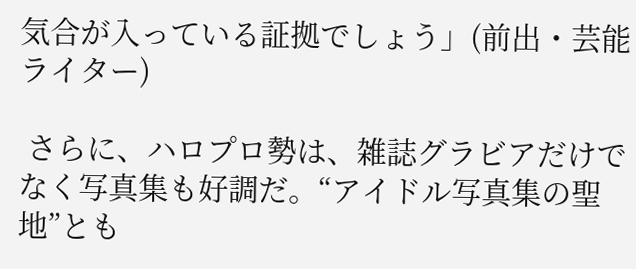気合が入っている証拠でしょう」(前出・芸能ライター)

 さらに、ハロプロ勢は、雑誌グラビアだけでなく写真集も好調だ。“アイドル写真集の聖地”とも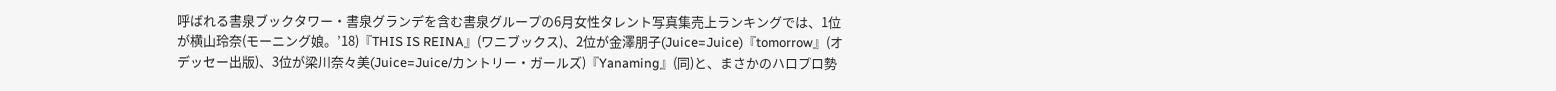呼ばれる書泉ブックタワー・書泉グランデを含む書泉グループの6月女性タレント写真集売上ランキングでは、1位が横山玲奈(モーニング娘。’18)『THIS IS REINA』(ワニブックス)、2位が金澤朋子(Juice=Juice)『tomorrow』(オデッセー出版)、3位が梁川奈々美(Juice=Juice/カントリー・ガールズ)『Yanaming』(同)と、まさかのハロプロ勢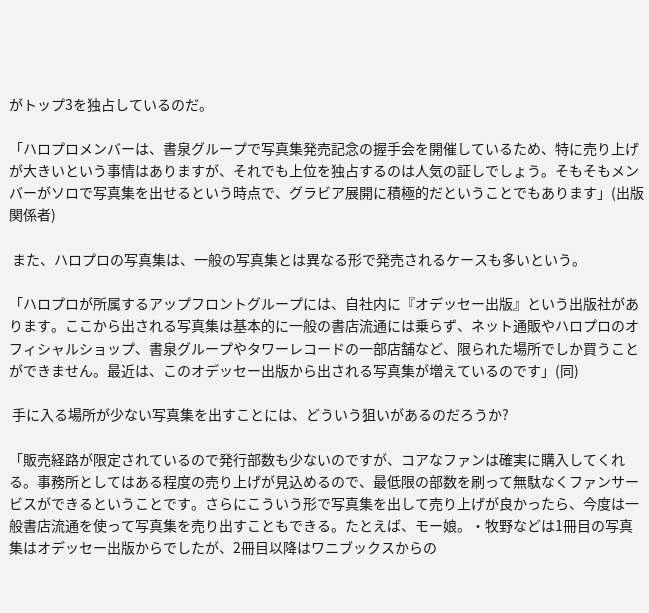がトップ3を独占しているのだ。

「ハロプロメンバーは、書泉グループで写真集発売記念の握手会を開催しているため、特に売り上げが大きいという事情はありますが、それでも上位を独占するのは人気の証しでしょう。そもそもメンバーがソロで写真集を出せるという時点で、グラビア展開に積極的だということでもあります」(出版関係者)

 また、ハロプロの写真集は、一般の写真集とは異なる形で発売されるケースも多いという。

「ハロプロが所属するアップフロントグループには、自社内に『オデッセー出版』という出版社があります。ここから出される写真集は基本的に一般の書店流通には乗らず、ネット通販やハロプロのオフィシャルショップ、書泉グループやタワーレコードの一部店舗など、限られた場所でしか買うことができません。最近は、このオデッセー出版から出される写真集が増えているのです」(同)

 手に入る場所が少ない写真集を出すことには、どういう狙いがあるのだろうか?

「販売経路が限定されているので発行部数も少ないのですが、コアなファンは確実に購入してくれる。事務所としてはある程度の売り上げが見込めるので、最低限の部数を刷って無駄なくファンサービスができるということです。さらにこういう形で写真集を出して売り上げが良かったら、今度は一般書店流通を使って写真集を売り出すこともできる。たとえば、モー娘。・牧野などは1冊目の写真集はオデッセー出版からでしたが、2冊目以降はワニブックスからの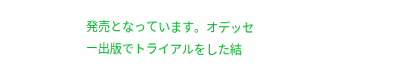発売となっています。オデッセー出版でトライアルをした結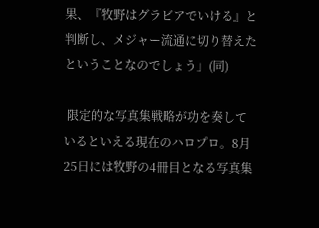果、『牧野はグラビアでいける』と判断し、メジャー流通に切り替えたということなのでしょう」(同)

 限定的な写真集戦略が功を奏しているといえる現在のハロプロ。8月25日には牧野の4冊目となる写真集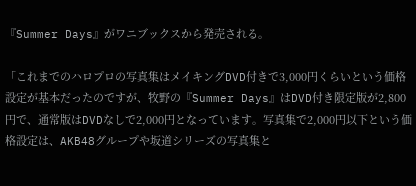『Summer Days』がワニブックスから発売される。

「これまでのハロプロの写真集はメイキングDVD付きで3,000円くらいという価格設定が基本だったのですが、牧野の『Summer Days』はDVD付き限定版が2,800円で、通常版はDVDなしで2,000円となっています。写真集で2,000円以下という価格設定は、AKB48グループや坂道シリーズの写真集と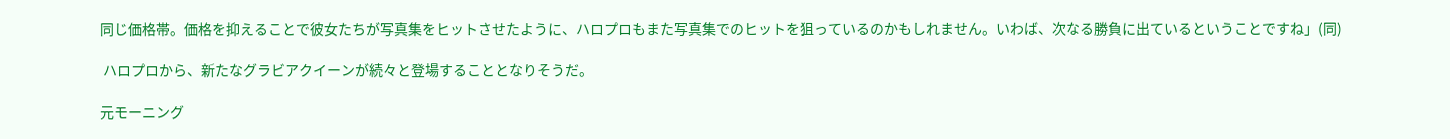同じ価格帯。価格を抑えることで彼女たちが写真集をヒットさせたように、ハロプロもまた写真集でのヒットを狙っているのかもしれません。いわば、次なる勝負に出ているということですね」(同)

 ハロプロから、新たなグラビアクイーンが続々と登場することとなりそうだ。

元モーニング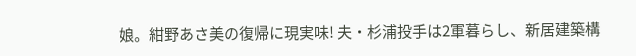娘。紺野あさ美の復帰に現実味! 夫・杉浦投手は2軍暮らし、新居建築構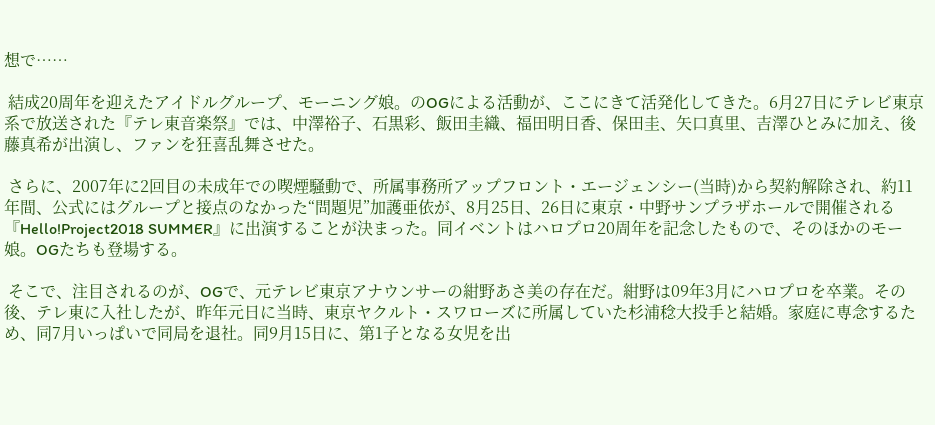想で……

 結成20周年を迎えたアイドルグループ、モーニング娘。のOGによる活動が、ここにきて活発化してきた。6月27日にテレビ東京系で放送された『テレ東音楽祭』では、中澤裕子、石黒彩、飯田圭織、福田明日香、保田圭、矢口真里、吉澤ひとみに加え、後藤真希が出演し、ファンを狂喜乱舞させた。

 さらに、2007年に2回目の未成年での喫煙騒動で、所属事務所アップフロント・エージェンシー(当時)から契約解除され、約11年間、公式にはグループと接点のなかった“問題児”加護亜依が、8月25日、26日に東京・中野サンプラザホールで開催される『Hello!Project2018 SUMMER』に出演することが決まった。同イベントはハロプロ20周年を記念したもので、そのほかのモー娘。OGたちも登場する。

 そこで、注目されるのが、OGで、元テレビ東京アナウンサーの紺野あさ美の存在だ。紺野は09年3月にハロプロを卒業。その後、テレ東に入社したが、昨年元日に当時、東京ヤクルト・スワローズに所属していた杉浦稔大投手と結婚。家庭に専念するため、同7月いっぱいで同局を退社。同9月15日に、第1子となる女児を出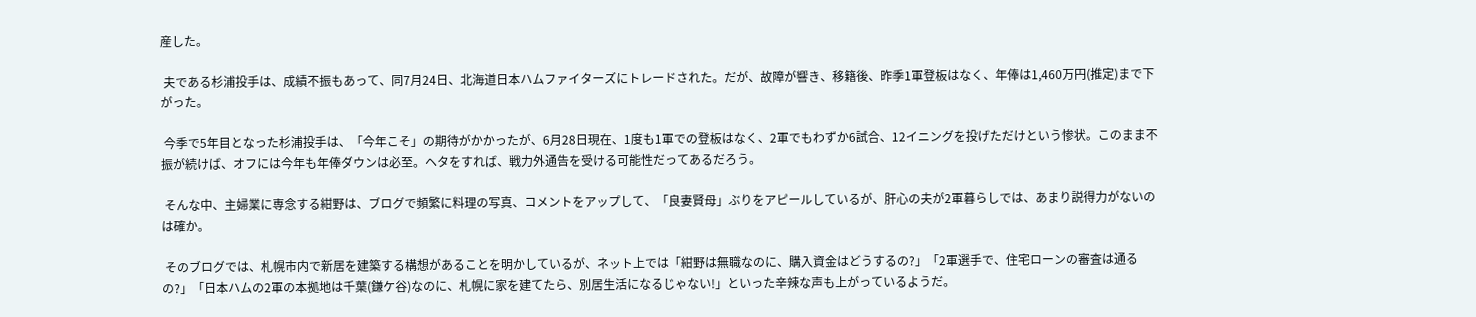産した。

 夫である杉浦投手は、成績不振もあって、同7月24日、北海道日本ハムファイターズにトレードされた。だが、故障が響き、移籍後、昨季1軍登板はなく、年俸は1,460万円(推定)まで下がった。

 今季で5年目となった杉浦投手は、「今年こそ」の期待がかかったが、6月28日現在、1度も1軍での登板はなく、2軍でもわずか6試合、12イニングを投げただけという惨状。このまま不振が続けば、オフには今年も年俸ダウンは必至。ヘタをすれば、戦力外通告を受ける可能性だってあるだろう。

 そんな中、主婦業に専念する紺野は、ブログで頻繁に料理の写真、コメントをアップして、「良妻賢母」ぶりをアピールしているが、肝心の夫が2軍暮らしでは、あまり説得力がないのは確か。

 そのブログでは、札幌市内で新居を建築する構想があることを明かしているが、ネット上では「紺野は無職なのに、購入資金はどうするの?」「2軍選手で、住宅ローンの審査は通るの?」「日本ハムの2軍の本拠地は千葉(鎌ケ谷)なのに、札幌に家を建てたら、別居生活になるじゃない!」といった辛辣な声も上がっているようだ。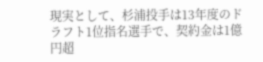現実として、杉浦投手は13年度のドラフト1位指名選手で、契約金は1億円超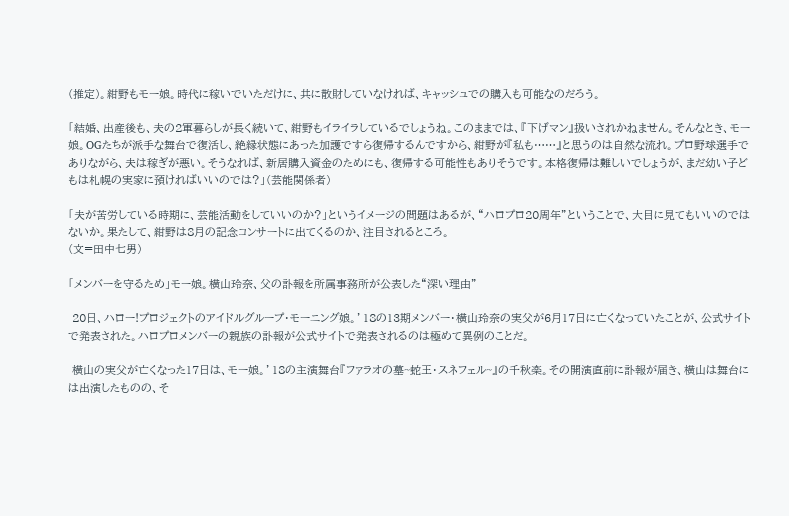(推定)。紺野もモー娘。時代に稼いでいただけに、共に散財していなければ、キャッシュでの購入も可能なのだろう。

「結婚、出産後も、夫の2軍暮らしが長く続いて、紺野もイライラしているでしょうね。このままでは、『下げマン』扱いされかねません。そんなとき、モー娘。OGたちが派手な舞台で復活し、絶縁状態にあった加護ですら復帰するんですから、紺野が『私も……』と思うのは自然な流れ。プロ野球選手でありながら、夫は稼ぎが悪い。そうなれば、新居購入資金のためにも、復帰する可能性もありそうです。本格復帰は難しいでしょうが、まだ幼い子どもは札幌の実家に預ければいいのでは?」(芸能関係者)

「夫が苦労している時期に、芸能活動をしていいのか?」というイメージの問題はあるが、“ハロプロ20周年”ということで、大目に見てもいいのではないか。果たして、紺野は8月の記念コンサートに出てくるのか、注目されるところ。
(文=田中七男)

「メンバーを守るため」モー娘。横山玲奈、父の訃報を所属事務所が公表した“深い理由”

 20日、ハロー!プロジェクトのアイドルグループ・モーニング娘。’18の13期メンバー・横山玲奈の実父が6月17日に亡くなっていたことが、公式サイトで発表された。ハロプロメンバーの親族の訃報が公式サイトで発表されるのは極めて異例のことだ。

 横山の実父が亡くなった17日は、モー娘。’18の主演舞台『ファラオの墓~蛇王・スネフェル~』の千秋楽。その開演直前に訃報が届き、横山は舞台には出演したものの、そ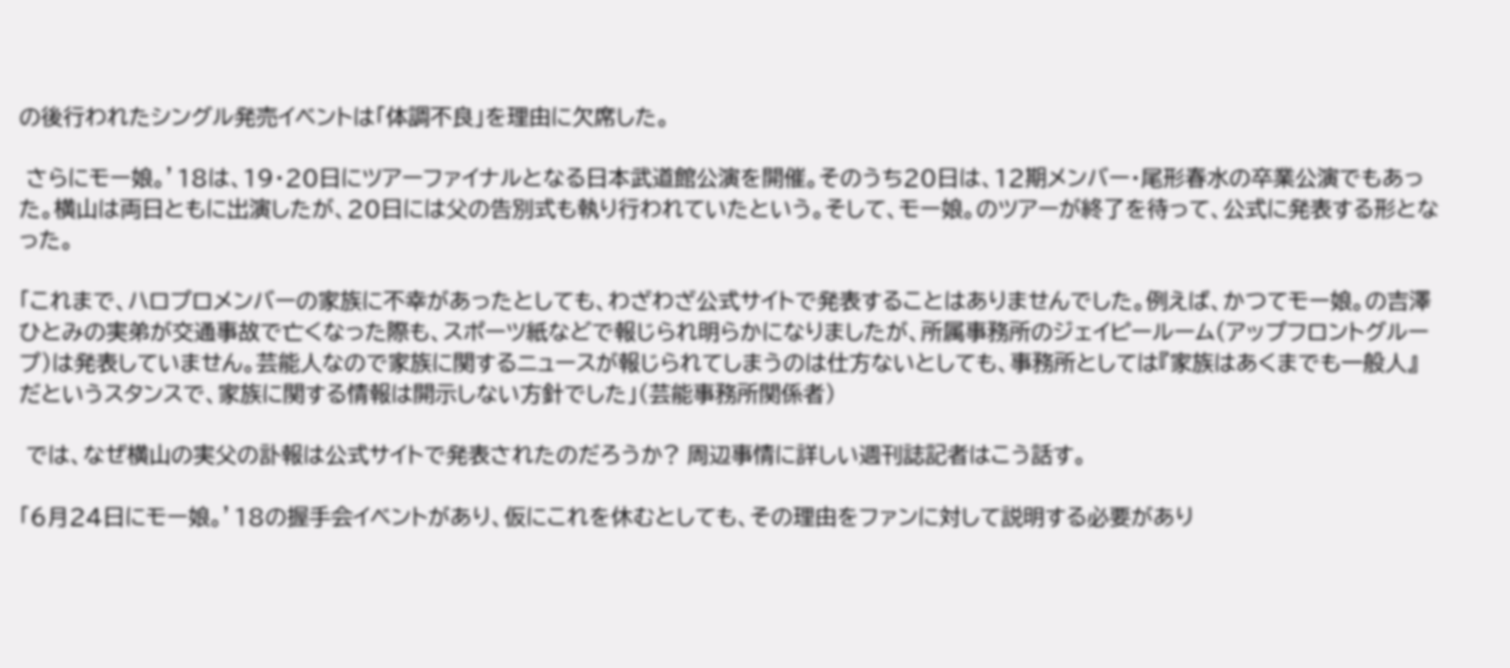の後行われたシングル発売イベントは「体調不良」を理由に欠席した。

 さらにモー娘。’18は、19・20日にツアーファイナルとなる日本武道館公演を開催。そのうち20日は、12期メンバー・尾形春水の卒業公演でもあった。横山は両日ともに出演したが、20日には父の告別式も執り行われていたという。そして、モー娘。のツアーが終了を待って、公式に発表する形となった。

「これまで、ハロプロメンバーの家族に不幸があったとしても、わざわざ公式サイトで発表することはありませんでした。例えば、かつてモー娘。の吉澤ひとみの実弟が交通事故で亡くなった際も、スポーツ紙などで報じられ明らかになりましたが、所属事務所のジェイピールーム(アップフロントグループ)は発表していません。芸能人なので家族に関するニュースが報じられてしまうのは仕方ないとしても、事務所としては『家族はあくまでも一般人』だというスタンスで、家族に関する情報は開示しない方針でした」(芸能事務所関係者)

 では、なぜ横山の実父の訃報は公式サイトで発表されたのだろうか? 周辺事情に詳しい週刊誌記者はこう話す。

「6月24日にモー娘。’18の握手会イベントがあり、仮にこれを休むとしても、その理由をファンに対して説明する必要があり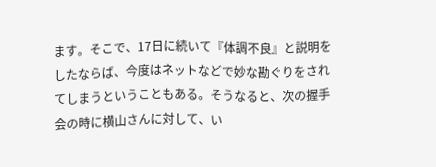ます。そこで、17日に続いて『体調不良』と説明をしたならば、今度はネットなどで妙な勘ぐりをされてしまうということもある。そうなると、次の握手会の時に横山さんに対して、い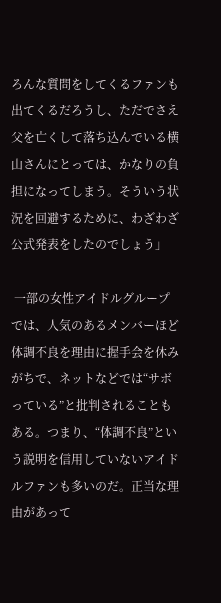ろんな質問をしてくるファンも出てくるだろうし、ただでさえ父を亡くして落ち込んでいる横山さんにとっては、かなりの負担になってしまう。そういう状況を回避するために、わざわざ公式発表をしたのでしょう」

 一部の女性アイドルグループでは、人気のあるメンバーほど体調不良を理由に握手会を休みがちで、ネットなどでは“サボっている”と批判されることもある。つまり、“体調不良”という説明を信用していないアイドルファンも多いのだ。正当な理由があって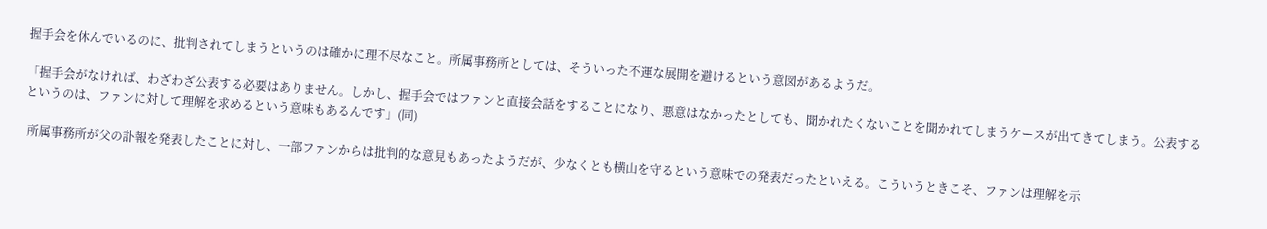握手会を休んでいるのに、批判されてしまうというのは確かに理不尽なこと。所属事務所としては、そういった不運な展開を避けるという意図があるようだ。

「握手会がなければ、わざわざ公表する必要はありません。しかし、握手会ではファンと直接会話をすることになり、悪意はなかったとしても、聞かれたくないことを聞かれてしまうケースが出てきてしまう。公表するというのは、ファンに対して理解を求めるという意味もあるんです」(同)

 所属事務所が父の訃報を発表したことに対し、一部ファンからは批判的な意見もあったようだが、少なくとも横山を守るという意味での発表だったといえる。こういうときこそ、ファンは理解を示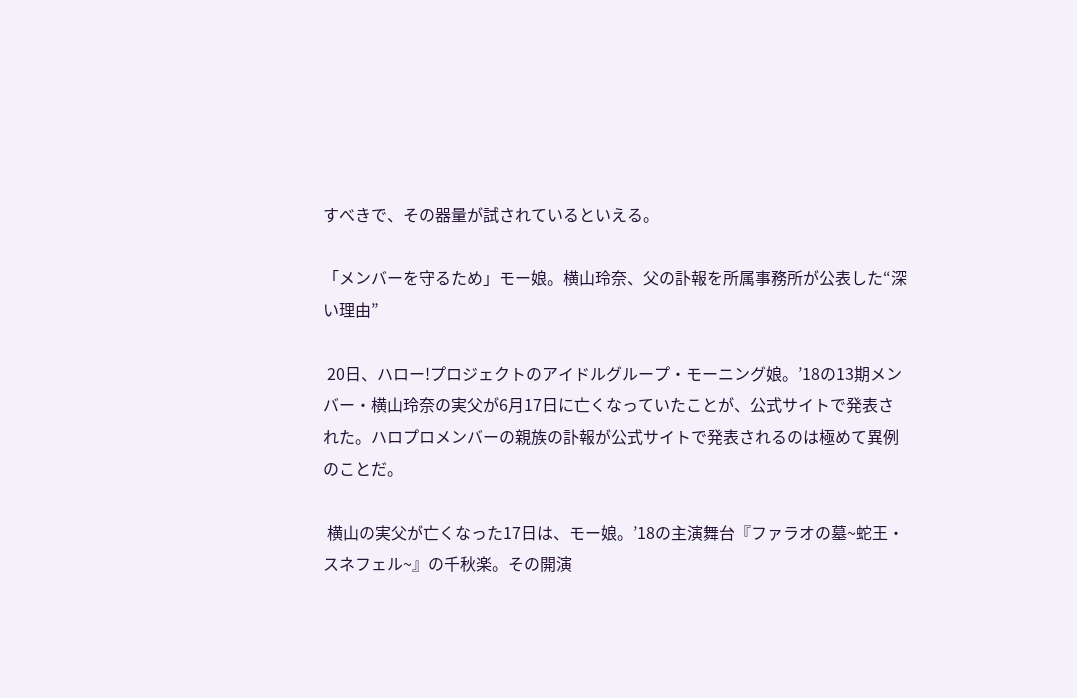すべきで、その器量が試されているといえる。

「メンバーを守るため」モー娘。横山玲奈、父の訃報を所属事務所が公表した“深い理由”

 20日、ハロー!プロジェクトのアイドルグループ・モーニング娘。’18の13期メンバー・横山玲奈の実父が6月17日に亡くなっていたことが、公式サイトで発表された。ハロプロメンバーの親族の訃報が公式サイトで発表されるのは極めて異例のことだ。

 横山の実父が亡くなった17日は、モー娘。’18の主演舞台『ファラオの墓~蛇王・スネフェル~』の千秋楽。その開演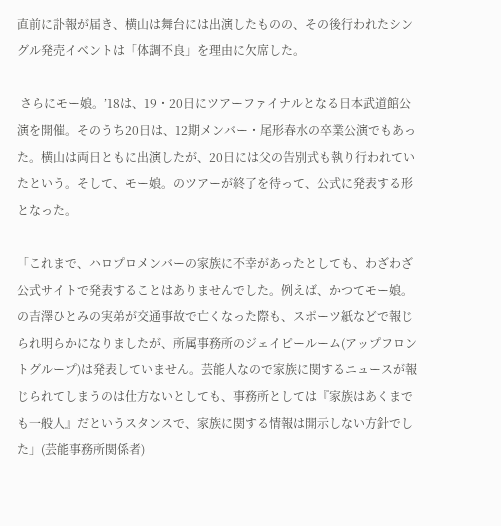直前に訃報が届き、横山は舞台には出演したものの、その後行われたシングル発売イベントは「体調不良」を理由に欠席した。

 さらにモー娘。’18は、19・20日にツアーファイナルとなる日本武道館公演を開催。そのうち20日は、12期メンバー・尾形春水の卒業公演でもあった。横山は両日ともに出演したが、20日には父の告別式も執り行われていたという。そして、モー娘。のツアーが終了を待って、公式に発表する形となった。

「これまで、ハロプロメンバーの家族に不幸があったとしても、わざわざ公式サイトで発表することはありませんでした。例えば、かつてモー娘。の吉澤ひとみの実弟が交通事故で亡くなった際も、スポーツ紙などで報じられ明らかになりましたが、所属事務所のジェイピールーム(アップフロントグループ)は発表していません。芸能人なので家族に関するニュースが報じられてしまうのは仕方ないとしても、事務所としては『家族はあくまでも一般人』だというスタンスで、家族に関する情報は開示しない方針でした」(芸能事務所関係者)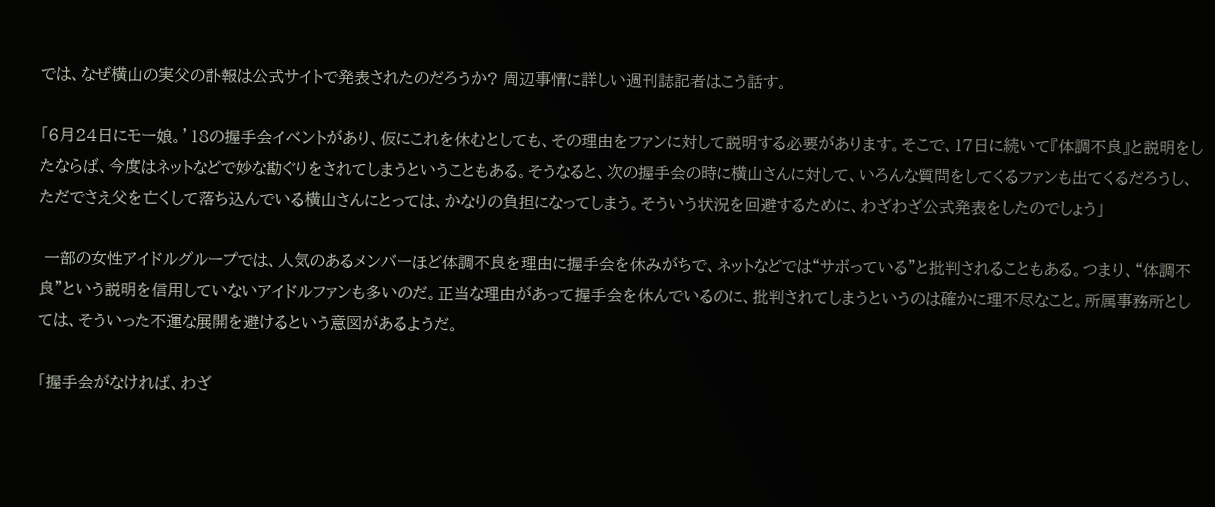では、なぜ横山の実父の訃報は公式サイトで発表されたのだろうか? 周辺事情に詳しい週刊誌記者はこう話す。

「6月24日にモー娘。’18の握手会イベントがあり、仮にこれを休むとしても、その理由をファンに対して説明する必要があります。そこで、17日に続いて『体調不良』と説明をしたならば、今度はネットなどで妙な勘ぐりをされてしまうということもある。そうなると、次の握手会の時に横山さんに対して、いろんな質問をしてくるファンも出てくるだろうし、ただでさえ父を亡くして落ち込んでいる横山さんにとっては、かなりの負担になってしまう。そういう状況を回避するために、わざわざ公式発表をしたのでしょう」

 一部の女性アイドルグループでは、人気のあるメンバーほど体調不良を理由に握手会を休みがちで、ネットなどでは“サボっている”と批判されることもある。つまり、“体調不良”という説明を信用していないアイドルファンも多いのだ。正当な理由があって握手会を休んでいるのに、批判されてしまうというのは確かに理不尽なこと。所属事務所としては、そういった不運な展開を避けるという意図があるようだ。

「握手会がなければ、わざ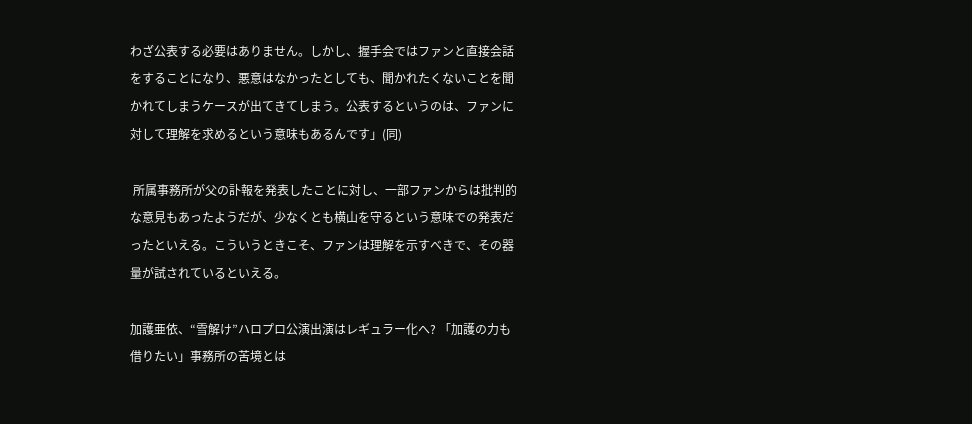わざ公表する必要はありません。しかし、握手会ではファンと直接会話をすることになり、悪意はなかったとしても、聞かれたくないことを聞かれてしまうケースが出てきてしまう。公表するというのは、ファンに対して理解を求めるという意味もあるんです」(同)

 所属事務所が父の訃報を発表したことに対し、一部ファンからは批判的な意見もあったようだが、少なくとも横山を守るという意味での発表だったといえる。こういうときこそ、ファンは理解を示すべきで、その器量が試されているといえる。

加護亜依、“雪解け”ハロプロ公演出演はレギュラー化へ? 「加護の力も借りたい」事務所の苦境とは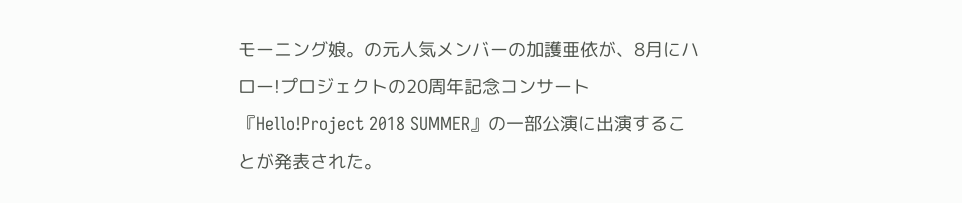モーニング娘。の元人気メンバーの加護亜依が、8月にハロー!プロジェクトの20周年記念コンサート『Hello!Project 2018 SUMMER』の一部公演に出演することが発表された。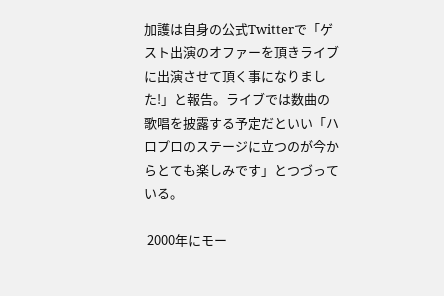加護は自身の公式Twitterで「ゲスト出演のオファーを頂きライブに出演させて頂く事になりました!」と報告。ライブでは数曲の歌唱を披露する予定だといい「ハロプロのステージに立つのが今からとても楽しみです」とつづっている。

 2000年にモー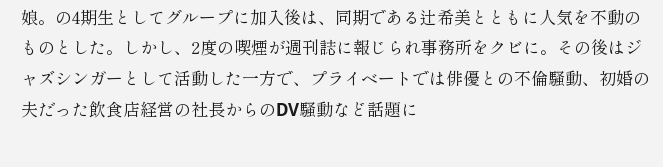娘。の4期生としてグループに加入後は、同期である辻希美とともに人気を不動のものとした。しかし、2度の喫煙が週刊誌に報じられ事務所をクビに。その後はジャズシンガーとして活動した一方で、プライベートでは俳優との不倫騒動、初婚の夫だった飲食店経営の社長からのDV騒動など話題に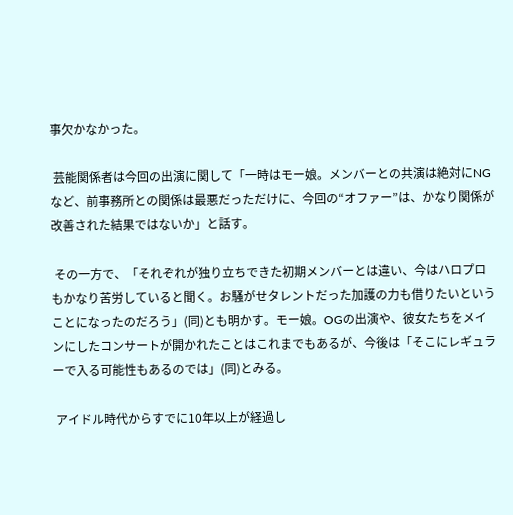事欠かなかった。

 芸能関係者は今回の出演に関して「一時はモー娘。メンバーとの共演は絶対にNGなど、前事務所との関係は最悪だっただけに、今回の“オファー”は、かなり関係が改善された結果ではないか」と話す。

 その一方で、「それぞれが独り立ちできた初期メンバーとは違い、今はハロプロもかなり苦労していると聞く。お騒がせタレントだった加護の力も借りたいということになったのだろう」(同)とも明かす。モー娘。OGの出演や、彼女たちをメインにしたコンサートが開かれたことはこれまでもあるが、今後は「そこにレギュラーで入る可能性もあるのでは」(同)とみる。

 アイドル時代からすでに10年以上が経過し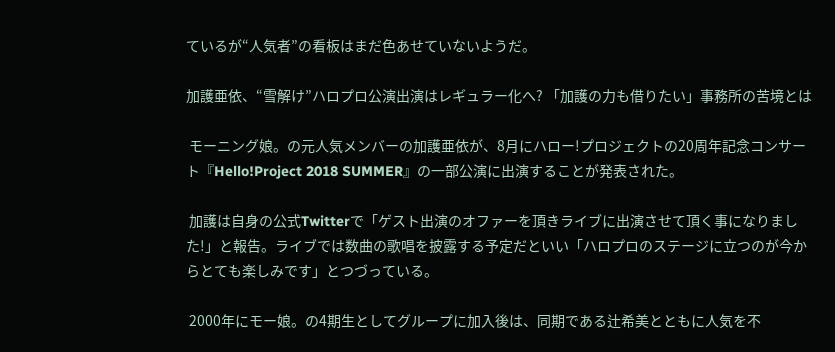ているが“人気者”の看板はまだ色あせていないようだ。

加護亜依、“雪解け”ハロプロ公演出演はレギュラー化へ? 「加護の力も借りたい」事務所の苦境とは

 モーニング娘。の元人気メンバーの加護亜依が、8月にハロー!プロジェクトの20周年記念コンサート『Hello!Project 2018 SUMMER』の一部公演に出演することが発表された。

 加護は自身の公式Twitterで「ゲスト出演のオファーを頂きライブに出演させて頂く事になりました!」と報告。ライブでは数曲の歌唱を披露する予定だといい「ハロプロのステージに立つのが今からとても楽しみです」とつづっている。

 2000年にモー娘。の4期生としてグループに加入後は、同期である辻希美とともに人気を不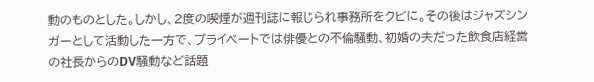動のものとした。しかし、2度の喫煙が週刊誌に報じられ事務所をクビに。その後はジャズシンガーとして活動した一方で、プライベートでは俳優との不倫騒動、初婚の夫だった飲食店経営の社長からのDV騒動など話題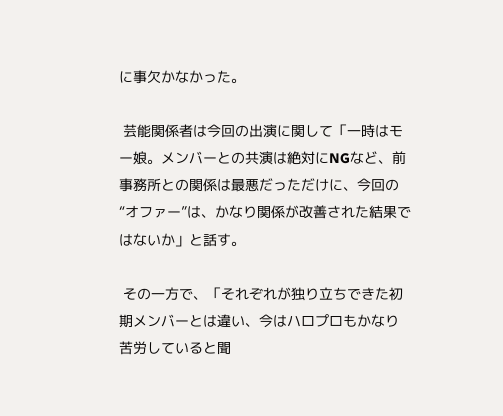に事欠かなかった。

 芸能関係者は今回の出演に関して「一時はモー娘。メンバーとの共演は絶対にNGなど、前事務所との関係は最悪だっただけに、今回の“オファー”は、かなり関係が改善された結果ではないか」と話す。

 その一方で、「それぞれが独り立ちできた初期メンバーとは違い、今はハロプロもかなり苦労していると聞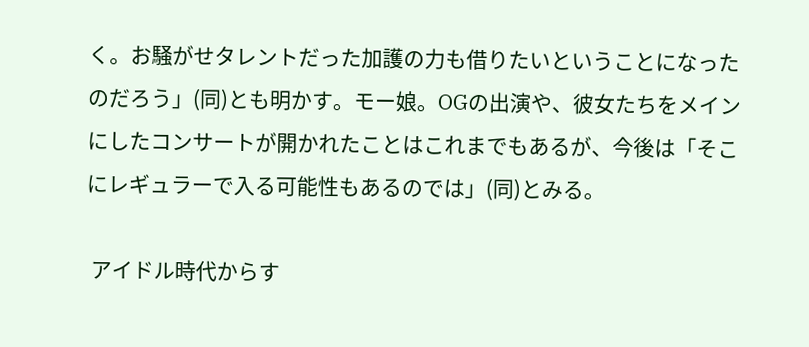く。お騒がせタレントだった加護の力も借りたいということになったのだろう」(同)とも明かす。モー娘。OGの出演や、彼女たちをメインにしたコンサートが開かれたことはこれまでもあるが、今後は「そこにレギュラーで入る可能性もあるのでは」(同)とみる。

 アイドル時代からす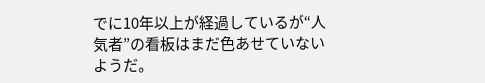でに10年以上が経過しているが“人気者”の看板はまだ色あせていないようだ。